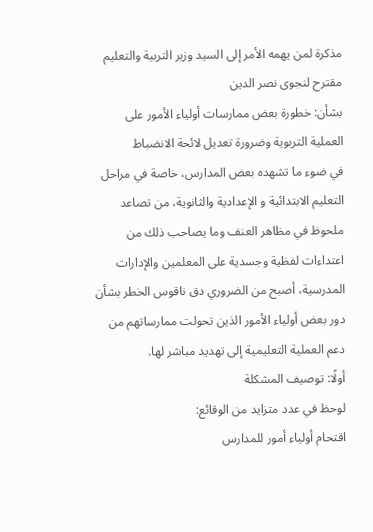مذكرة لمن يهمه الأمر إلى السيد وزير التربية والتعليم
مقترح لنجوى نصر الدين
بشأن: خطورة بعض ممارسات أولياء الأمور على العملية التربوية وضرورة تعديل لائحة الانضباط
في ضوء ما تشهده بعض المدارس، خاصة في مراحل التعليم الابتدائية و الإعدادية والثانوية، من تصاعد ملحوظ في مظاهر العنف وما يصاحب ذلك من اعتداءات لفظية وجسدية على المعلمين والإدارات المدرسية، أصبح من الضروري دق ناقوس الخطر بشأن دور بعض أولياء الأمور الذين تحولت ممارساتهم من دعم العملية التعليمية إلى تهديد مباشر لها.
أولًا: توصيف المشكلة
لوحظ في عدد متزايد من الوقائع:
اقتحام أولياء أمور للمدارس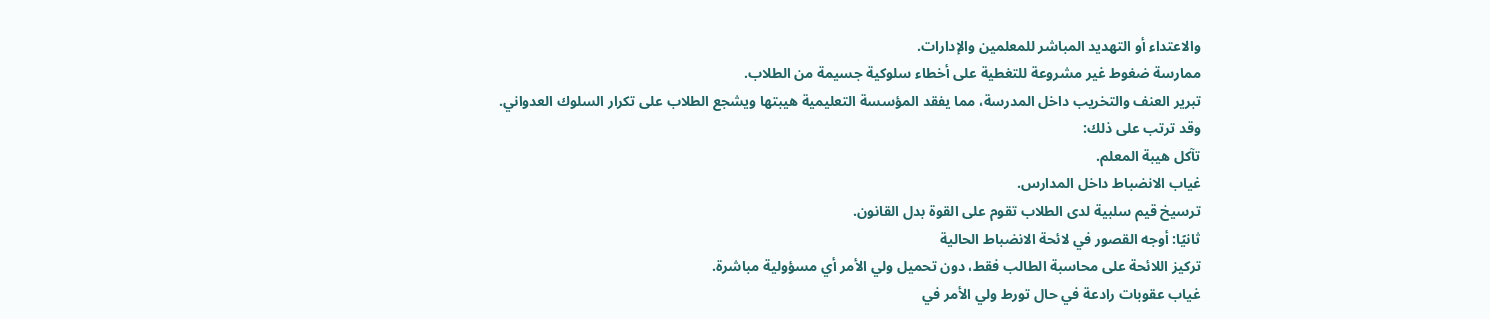والاعتداء أو التهديد المباشر للمعلمين والإدارات.
ممارسة ضغوط غير مشروعة للتغطية على أخطاء سلوكية جسيمة من الطلاب.
تبرير العنف والتخريب داخل المدرسة، مما يفقد المؤسسة التعليمية هيبتها ويشجع الطلاب على تكرار السلوك العدواني.
وقد ترتب على ذلك:
تآكل هيبة المعلم.
غياب الانضباط داخل المدارس.
ترسيخ قيم سلبية لدى الطلاب تقوم على القوة بدل القانون.
ثانيًا: أوجه القصور في لائحة الانضباط الحالية
تركيز اللائحة على محاسبة الطالب فقط، دون تحميل ولي الأمر أي مسؤولية مباشرة.
غياب عقوبات رادعة في حال تورط ولي الأمر في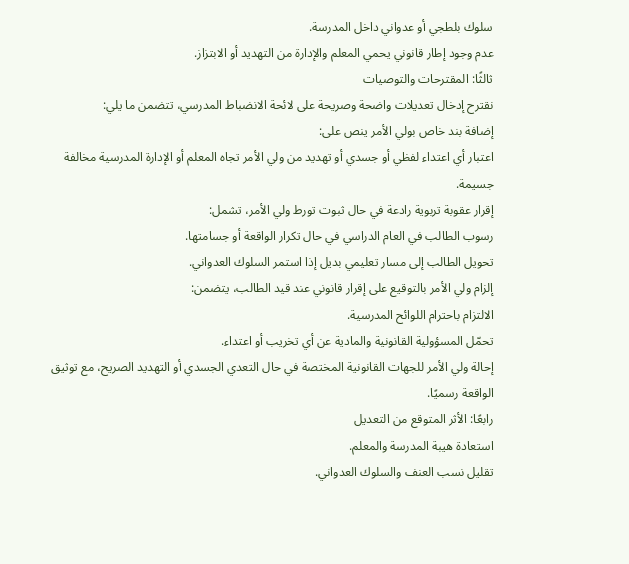سلوك بلطجي أو عدواني داخل المدرسة.
عدم وجود إطار قانوني يحمي المعلم والإدارة من التهديد أو الابتزاز.
ثالثًا: المقترحات والتوصيات
نقترح إدخال تعديلات واضحة وصريحة على لائحة الانضباط المدرسي، تتضمن ما يلي:
إضافة بند خاص بولي الأمر ينص على:
اعتبار أي اعتداء لفظي أو جسدي أو تهديد من ولي الأمر تجاه المعلم أو الإدارة المدرسية مخالفة جسيمة.
إقرار عقوبة تربوية رادعة في حال ثبوت تورط ولي الأمر، تشمل:
رسوب الطالب في العام الدراسي في حال تكرار الواقعة أو جسامتها.
تحويل الطالب إلى مسار تعليمي بديل إذا استمر السلوك العدواني.
إلزام ولي الأمر بالتوقيع على إقرار قانوني عند قيد الطالب، يتضمن:
الالتزام باحترام اللوائح المدرسية.
تحمّل المسؤولية القانونية والمادية عن أي تخريب أو اعتداء.
إحالة ولي الأمر للجهات القانونية المختصة في حال التعدي الجسدي أو التهديد الصريح، مع توثيق الواقعة رسميًا.
رابعًا: الأثر المتوقع من التعديل
استعادة هيبة المدرسة والمعلم.
تقليل نسب العنف والسلوك العدواني.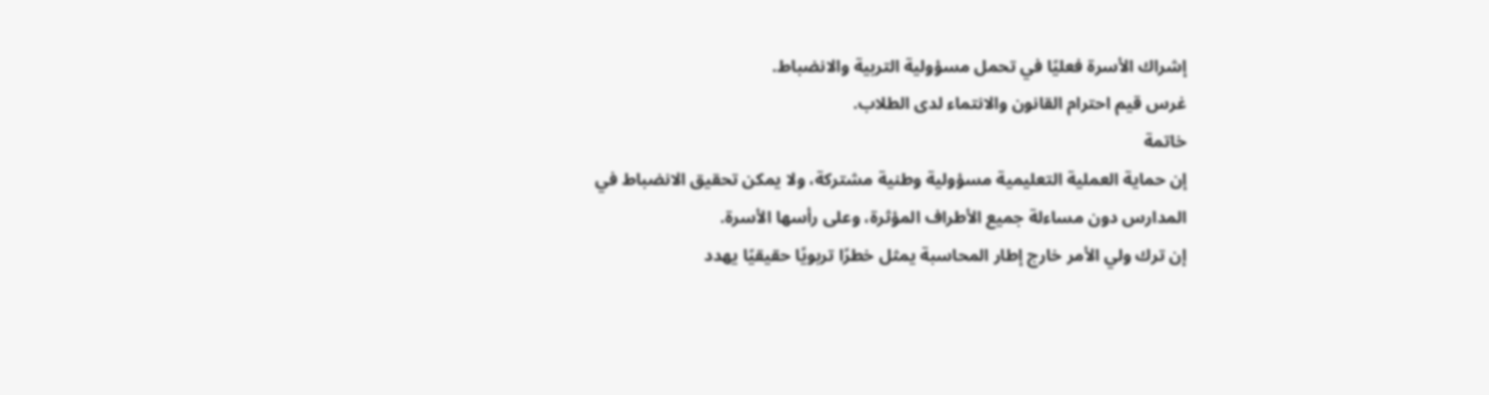إشراك الأسرة فعليًا في تحمل مسؤولية التربية والانضباط.
غرس قيم احترام القانون والانتماء لدى الطلاب.
خاتمة
إن حماية العملية التعليمية مسؤولية وطنية مشتركة، ولا يمكن تحقيق الانضباط في المدارس دون مساءلة جميع الأطراف المؤثرة، وعلى رأسها الأسرة.
إن ترك ولي الأمر خارج إطار المحاسبة يمثل خطرًا تربويًا حقيقيًا يهدد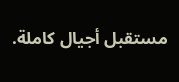مستقبل أجيال كاملة.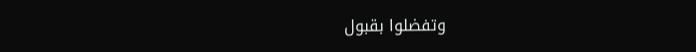وتفضلوا بقبول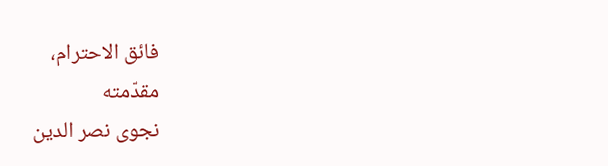فائق الاحترام،
مقدّمته
نجوى نصر الدين